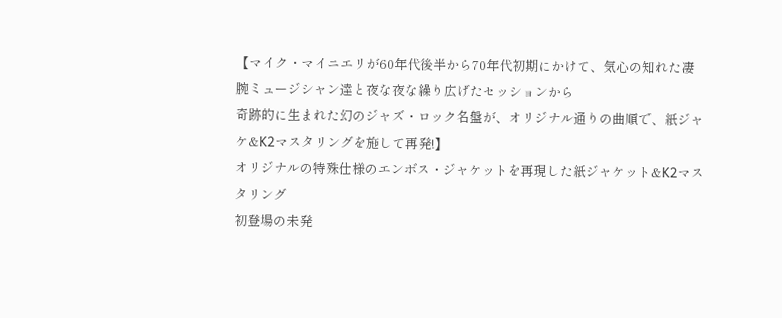【マイク・マイニエリが60年代後半から70年代初期にかけて、気心の知れた凄腕ミュージシャン達と夜な夜な繰り広げたセッションから
奇跡的に生まれた幻のジャズ・ロック名盤が、オリジナル通りの曲順で、紙ジャケ&K2マスタリングを施して再発!】
オリジナルの特殊仕様のエンボス・ジャケットを再現した紙ジャケット&K2マスタリング
初登場の未発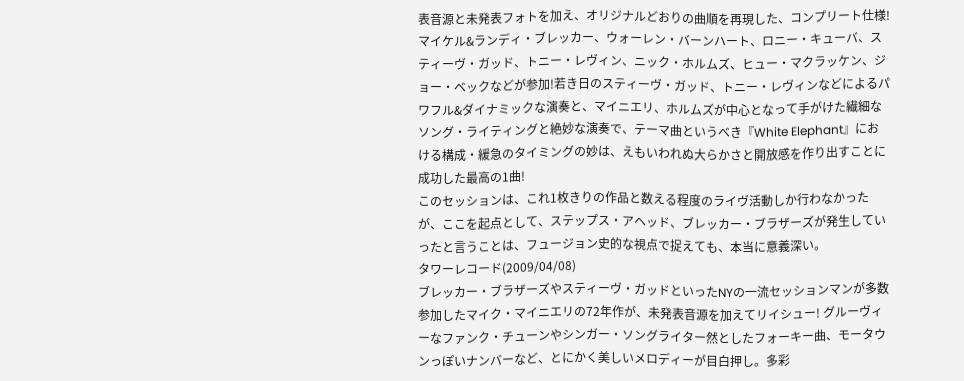表音源と未発表フォトを加え、オリジナルどおりの曲順を再現した、コンプリート仕様!
マイケル&ランディ・ブレッカー、ウォーレン・バーンハート、ロニー・キューバ、スティーヴ・ガッド、トニー・レヴィン、ニック・ホルムズ、ヒュー・マクラッケン、ジョー・ベックなどが参加!若き日のスティーヴ・ガッド、トニー・レヴィンなどによるパワフル&ダイナミックな演奏と、マイニエリ、ホルムズが中心となって手がけた繊細なソング・ライティングと絶妙な演奏で、テーマ曲というべき『White Elephant』における構成・緩急のタイミングの妙は、えもいわれぬ大らかさと開放感を作り出すことに成功した最高の1曲!
このセッションは、これ1枚きりの作品と数える程度のライヴ活動しか行わなかったが、ここを起点として、ステップス・アヘッド、ブレッカー・ブラザーズが発生していったと言うことは、フュージョン史的な視点で捉えても、本当に意義深い。
タワーレコード(2009/04/08)
ブレッカー・ブラザーズやスティーヴ・ガッドといったNYの一流セッションマンが多数参加したマイク・マイニエリの72年作が、未発表音源を加えてリイシュー! グルーヴィーなファンク・チューンやシンガー・ソングライター然としたフォーキー曲、モータウンっぽいナンバーなど、とにかく美しいメロディーが目白押し。多彩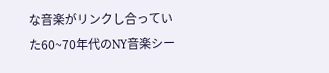な音楽がリンクし合っていた60~70年代のNY音楽シー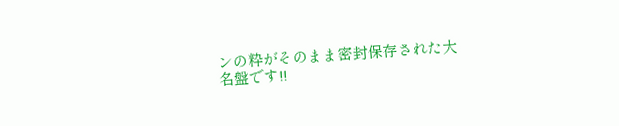ンの粋がそのまま密封保存された大名盤です!!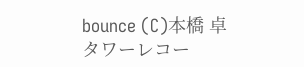bounce (C)本橋 卓
タワーレコー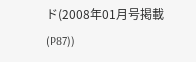ド(2008年01月号掲載 (P87))